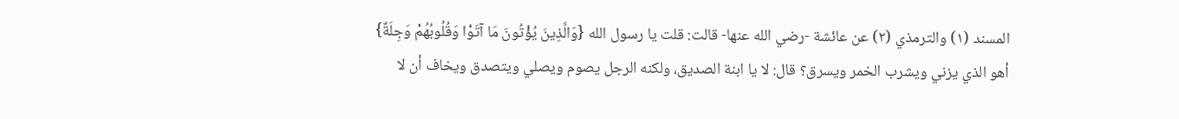المسند (١) والترمذي (٢) عن عائشة -رضي الله عنها- قالت: قلت يا رسول الله {وَالَّذِينَ يُؤْتُونَ مَا آتَوْا وَقُلُوبُهُمْ وَجِلَةٌ} أهو الذي يزني ويشرب الخمر ويسرق؟ قال: لا يا ابنة الصديق، ولكنه الرجل يصوم ويصلي ويتصدق ويخاف أن لا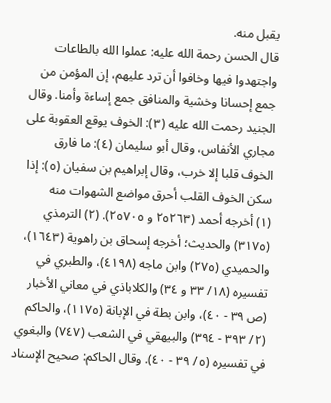يقبل منه.
قال الحسن رحمة الله عليه: عملوا الله بالطاعات واجتهدوا فيها وخافوا أن ترد عليهم، إن المؤمن من جمع إحسانا وخشية والمنافق جمع إساءة وأمنا. وقال الجنيد رحمت الله عليه (٣): الخوف يوقع العقوبة على مجاري الأنفاس، وقال أبو سليمان (٤): ما فارق الخوف قلبا إلا خرب، وقال إبراهيم بن سفيان (٥): إذا سكن الخوف القلب أحرق مواضع الشهوات منه
(١) أخرجه أحمد (٢٥٢٦٣ و ٢٥٧٠٥). (٢) الترمذي (٣١٧٥) والحديث؛ أخرجه إسحاق بن راهوية (١٦٤٣)، والحميدي (٢٧٥) وابن ماجه (٤١٩٨)، والطبري في تفسيره (١٨/ ٣٣ و ٣٤) والكلاباذي في معاني الأخبار (ص ٣٩ - ٤٠)، وابن بطة في الإبانة (١١٧٥)، والحاكم (٢/ ٣٩٣ - ٣٩٤) والبيهقي في الشعب (٧٤٧) والبغوي في تفسيره (٥/ ٣٩ - ٤٠). وقال الحاكم: صحيح الإسناد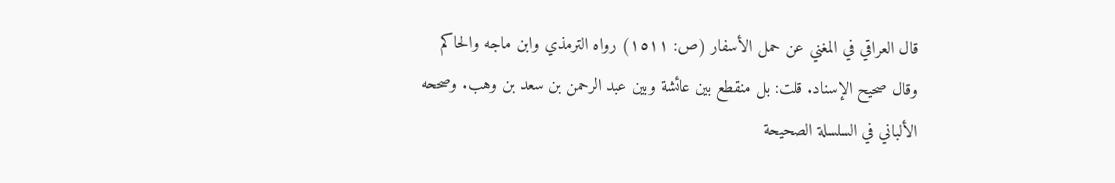قال العراقي في المغني عن حمل الأسفار (ص: ١٥١١) رواه الترمذي وابن ماجه والحاكم وقال صحيح الإسناد. قلت: بل منقطع بين عائشة وبين عبد الرحمن بن سعد بن وهب. وصححه الألباني في السلسلة الصحيحة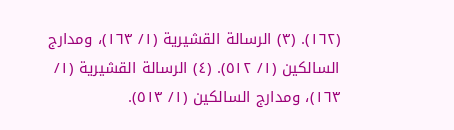(١٦٢). (٣) الرسالة القشيرية (١/ ١٦٣)، ومدارج السالكين (١/ ٥١٢). (٤) الرسالة القشيرية (١/ ١٦٣)، ومدارج السالكين (١/ ٥١٣).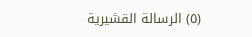(٥) الرسالة القشيرية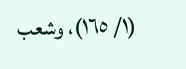(١/ ١٦٥)، وشعب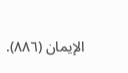الإيمان (٨٨٦).